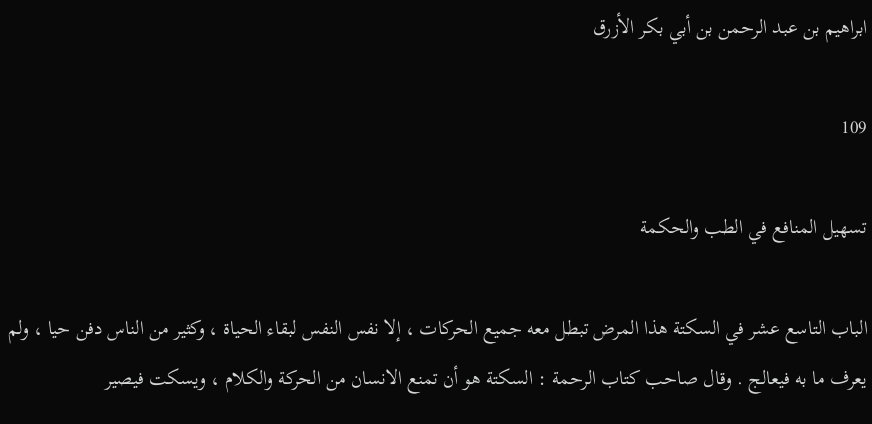ابراهيم بن عبد الرحمن بن أبي بكر الأزرق

109

تسهيل المنافع في الطب والحكمة

الباب التاسع عشر في السكتة هذا المرض تبطل معه جميع الحركات ، إلا نفس النفس لبقاء الحياة ، وكثير من الناس دفن حيا ، ولم يعرف ما به فيعالج . وقال صاحب كتاب الرحمة : السكتة هو أن تمنع الانسان من الحركة والكلام ، ويسكت فيصير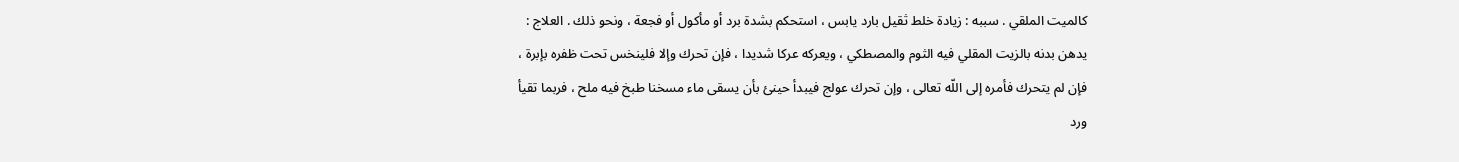كالميت الملقي . سببه : زيادة خلط ثقيل بارد يابس ، استحكم بشدة برد أو مأكول أو فجعة ، ونحو ذلك . العلاج : يدهن بدنه بالزيت المقلي فيه الثوم والمصطكي ، ويعركه عركا شديدا ، فإن تحرك وإلا فلينخس تحت ظفره بإبرة ، فإن لم يتحرك فأمره إلى اللّه تعالى ، وإن تحرك عولج فيبدأ حينئ بأن يسقى ماء مسخنا طبخ فيه ملح ، فربما تقيأ ورد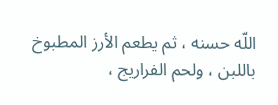اللّه حسنه ، ثم يطعم الأرز المطبوخ باللبن ، ولحم الفراريج ،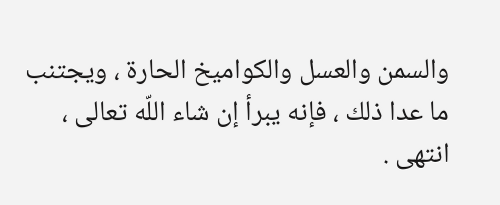والسمن والعسل والكواميخ الحارة ، ويجتنب ما عدا ذلك ، فإنه يبرأ إن شاء اللّه تعالى ، انتهى .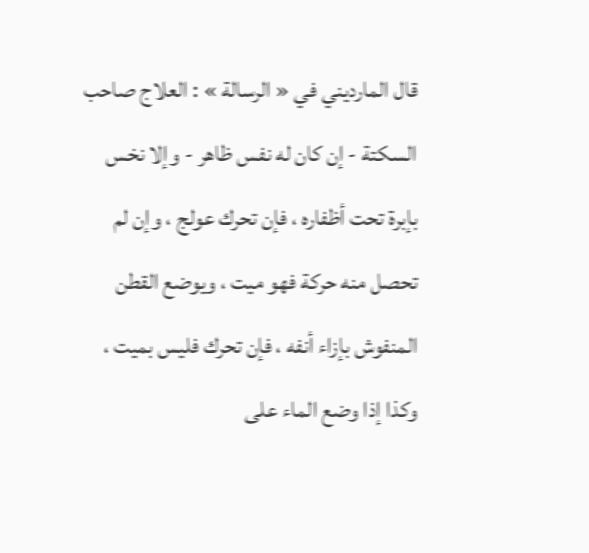قال المارديني في « الرسالة » : العلاج صاحب السكتة - إن كان له نفس ظاهر - وإلا نخس بإبرة تحت أظفاره ، فإن تحرك عولج ، وإن لم تحصل منه حركة فهو ميت ، ويوضع القطن المنفوش بإزاء أنفه ، فإن تحرك فليس بميت ، وكذا إذا وضع الماء على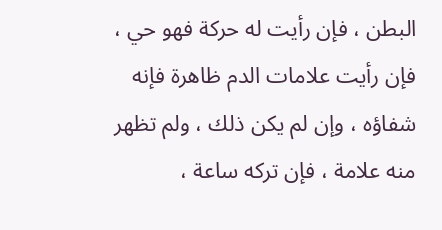البطن ، فإن رأيت له حركة فهو حي ، فإن رأيت علامات الدم ظاهرة فإنه شفاؤه ، وإن لم يكن ذلك ، ولم تظهر منه علامة ، فإن تركه ساعة ،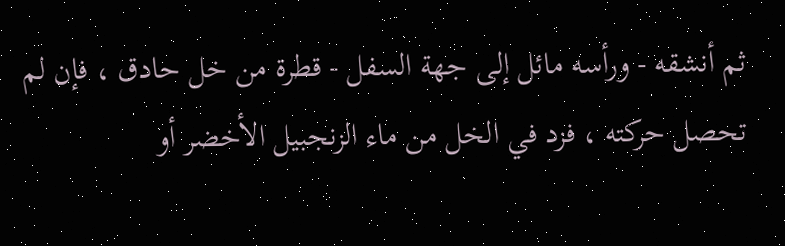ثم أنشقه - ورأسه مائل إلى جهة السفل - قطرة من خل حادق ، فإن لم تحصل حركته ، فزد في الخل من ماء الزنجبيل الأخضر أو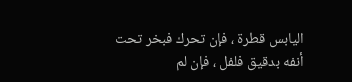اليابس قطرة ، فإن تحرك فبخر تحت أنفه بدقيق فلفل ، فإن لم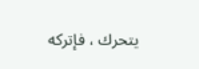يتحرك ، فإتركه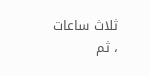ثلاث ساعات ، ثم